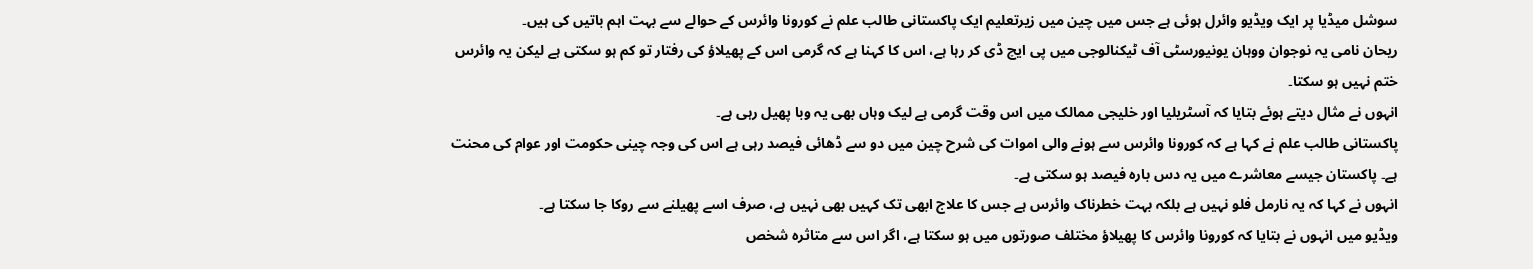سوشل میڈیا پر ایک ویڈیو وائرل ہوئی ہے جس میں چین میں زیرتعلیم ایک پاکستانی طالب علم نے کورونا وائرس کے حوالے سے بہت اہم باتیں کی ہیں۔
ریحان نامی یہ نوجوان ووہان یونیورسٹی آف ٹیکنالوجی میں پی ایچ ڈی کر رہا ہے، اس کا کہنا ہے کہ گرمی اس کے پھیلاؤ کی رفتار تو کم ہو سکتی ہے لیکن یہ وائرس ختم نہیں ہو سکتا۔
انہوں نے مثال دیتے ہوئے بتایا کہ آسٹریلیا اور خلیجی ممالک میں اس وقت گرمی ہے لیک وہاں بھی یہ وبا پھیل رہی ہے۔
پاکستانی طالب علم نے کہا ہے کہ کورونا وائرس سے ہونے والی اموات کی شرح چین میں دو سے ڈھائی فیصد رہی ہے اس کی وجہ چینی حکومت اور عوام کی محنت ہے۔ پاکستان جیسے معاشرے میں یہ دس بارہ فیصد ہو سکتی ہے۔
انہوں نے کہا کہ یہ نارمل فلو نہیں ہے بلکہ بہت خطرناک وائرس ہے جس کا علاج ابھی تک کہیں بھی نہیں ہے، صرف اسے پھیلنے سے روکا جا سکتا ہے۔
ویڈیو میں انہوں نے بتایا کہ کورونا وائرس کا پھیلاؤ مختلف صورتوں میں ہو سکتا ہے، اگر اس سے متاثرہ شخص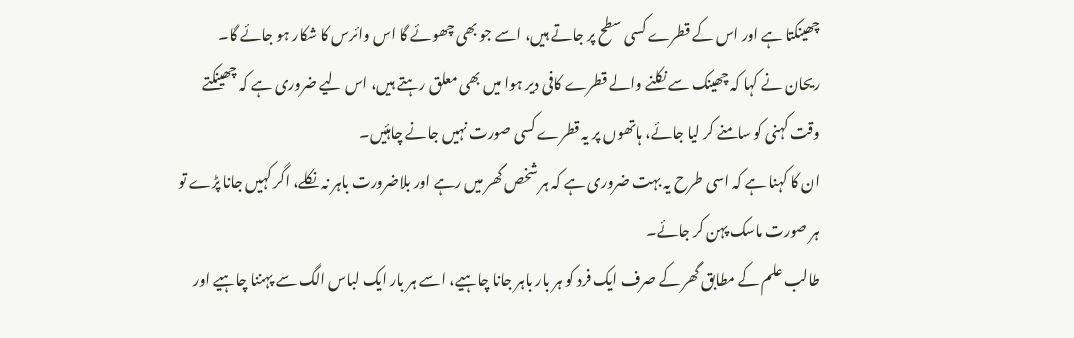چھینکتا ہے اور اس کے قطرے کسی سطح پر جاتے ہیں، اسے جو بھی چھوئے گا اس وائرس کا شکار ہو جائے گا۔
ریحان نے کہا کہ چھینک سے نکلنے والے قطرے کافی دیر ہوا میں بھی معلق رہتے ہیں، اس لیے ضروری ہے کہ چھینکتے وقت کہنی کو سامنے کر لیا جائے، ہاتھوں پر یہ قطرے کسی صورت نہیں جانے چاہئیں۔
ان کا کہنا ہے کہ اسی طرح یہ بہت ضروری ہے کہ ہر شخص گھر میں رہے اور بلاضرورت باہر نہ نکلے، اگر کہیں جانا پڑے تو ہر صورت ماسک پہن کر جائے۔
طالب علم کے مطابق گھر کے صرف ایک فرد کو ہر بار باہر جانا چاہیے، اسے ہر بار ایک لباس الگ سے پہننا چاہیے اور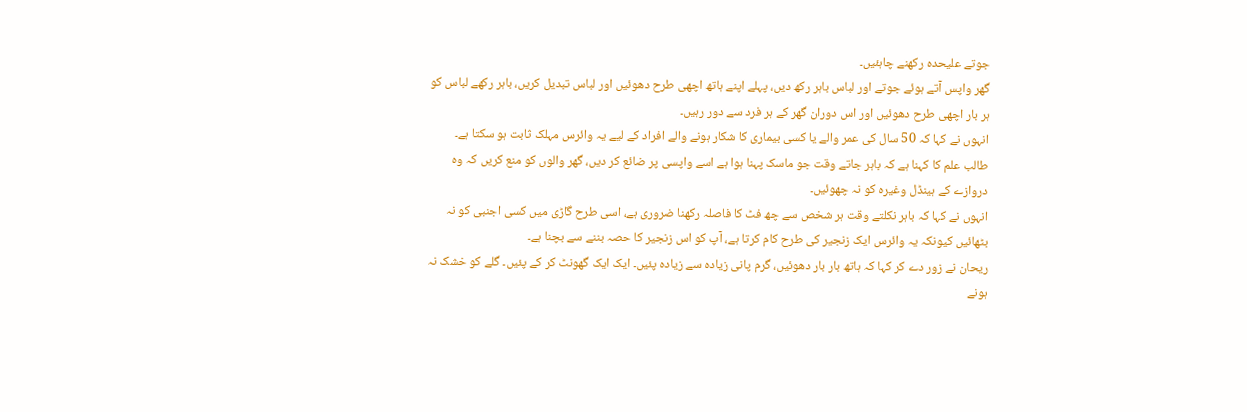جوتے علیحدہ رکھنے چاہئیں۔
گھر واپس آتے ہوئے جوتے اور لباس باہر رکھ دیں، پہلے اپنے ہاتھ اچھی طرح دھوئیں اور لباس تبدیل کریں، باہر رکھے لباس کو ہر بار اچھی طرح دھوئیں اور اس دوران گھر کے ہر فرد سے دور رہیں۔
انہوں نے کہا کہ 50 سال کی عمر والے یا کسی بیماری کا شکار ہونے والے افراد کے لیے یہ وائرس مہلک ثابت ہو سکتا ہے۔
طالب علم کا کہنا ہے کہ باہر جاتے وقت جو ماسک پہنا ہوا ہے اسے واپسی پر ضائع کر دیں، گھر والوں کو منع کریں کہ وہ دروازے کے ہینڈل وغیرہ کو نہ چھوئیں۔
انہوں نے کہا کہ باہر نکلتے وقت ہر شخص سے چھ فٹ کا فاصلہ رکھنا ضروری ہے، اسی طرح گاڑی میں کسی اجنبی کو نہ بٹھائیں کیونکہ یہ وائرس ایک زنجیر کی طرح کام کرتا ہے، آپ کو اس زنجیر کا حصہ بننے سے بچنا ہے۔
ریحان نے زور دے کر کہا کہ ہاتھ بار بار دھوئیں، گرم پانی زیادہ سے زیادہ پئیں۔ ایک ایک گھونٹ کر کے پئیں۔ گلے کو خشک نہ ہونے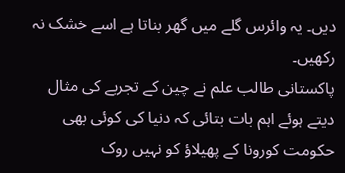دیں۔ یہ وائرس گلے میں گھر بناتا ہے اسے خشک نہ رکھیں۔
پاکستانی طالب علم نے چین کے تجربے کی مثال دیتے ہوئے اہم بات بتائی کہ دنیا کی کوئی بھی حکومت کورونا کے پھیلاؤ کو نہیں روک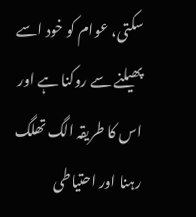سکتی، عوام کو خود اسے پھیلنے سے روکنا ہے اور اس کا طریقہ الگ تھلگ رہنا اور احتیاطی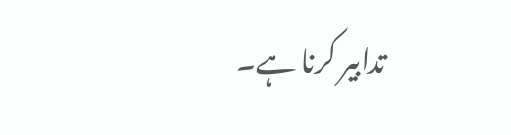تدابیر کرنا ہے۔